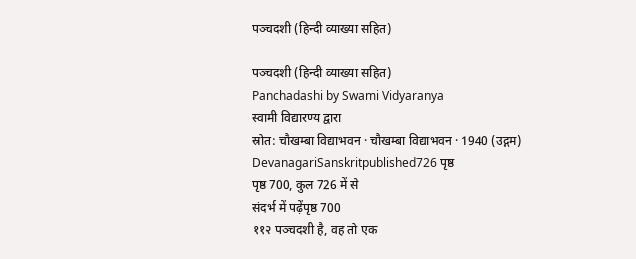पञ्चदशी (हिन्दी व्याख्या सहित)

पञ्चदशी (हिन्दी व्याख्या सहित)
Panchadashi by Swami Vidyaranya
स्वामी विद्यारण्य द्वारा
स्रोत: चौखम्बा विद्याभवन · चौखम्बा विद्याभवन · 1940 (उद्गम)
DevanagariSanskritpublished726 पृष्ठ
पृष्ठ 700, कुल 726 में से
संदर्भ में पढ़ेंपृष्ठ 700
११२ पञ्चदशी है, वह तो एक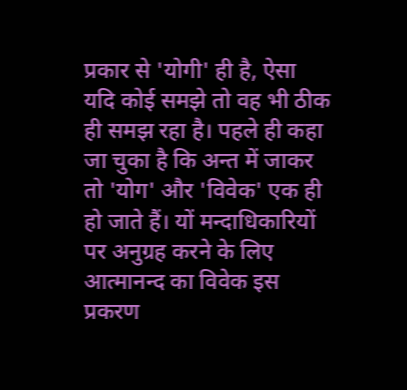प्रकार से 'योगी' ही है, ऐसा यदि कोई समझे तो वह भी ठीक ही समझ रहा है। पहले ही कहा जा चुका है कि अन्त में जाकर तो 'योग' और 'विवेक' एक ही हो जाते हैं। यों मन्दाधिकारियों पर अनुग्रह करने के लिए आत्मानन्द का विवेक इस प्रकरण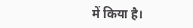में किया है।